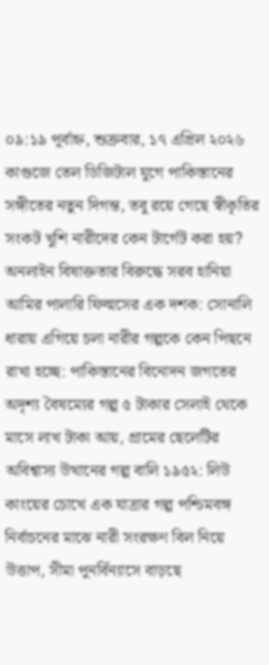০৯:১৯ পূর্বাহ্ন, শুক্রবার, ১৭ এপ্রিল ২০২৬
কাগুজে তেল ডিজিটাল যুগে পাকিস্তানের সঙ্গীতের নতুন দিগন্ত, তবু রয়ে গেছে স্বীকৃতির সংকট খুশি নারীদের কেন টার্গেট করা হয়? অনলাইন বিষাক্ততার বিরুদ্ধে সরব হানিয়া আমির পালারি ফিল্মসের এক দশক: সোনালি ধারায় এগিয়ে চলা নারীর গল্পকে কেন পিছনে রাখা হচ্ছে: পাকিস্তানের বিনোদন জগতের অদৃশ্য বৈষম্যের গল্প ৫ টাকার সেলাই থেকে মাসে লাখ টাকা আয়, গ্রামের ছেলেটির অবিশ্বাস্য উত্থানের গল্প বালি ১৯৫২: লিউ কাংয়ের চোখে এক যাত্রার গল্প পশ্চিমবঙ্গ নির্বাচনের মাঝে নারী সংরক্ষণ বিল নিয়ে উত্তাপ, সীমা পুনর্বিন্যাসে বাড়ছে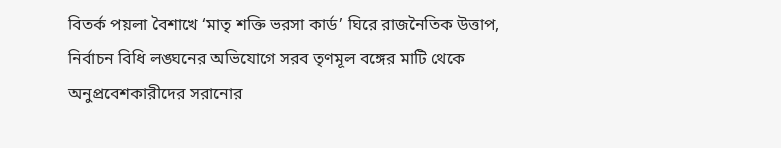বিতর্ক পয়লা বৈশাখে ‘মাতৃ শক্তি ভরসা কার্ড’ ঘিরে রাজনৈতিক উত্তাপ, নির্বাচন বিধি লঙ্ঘনের অভিযোগে সরব তৃণমূল বঙ্গের মাটি থেকে অনুপ্রবেশকারীদের সরানোর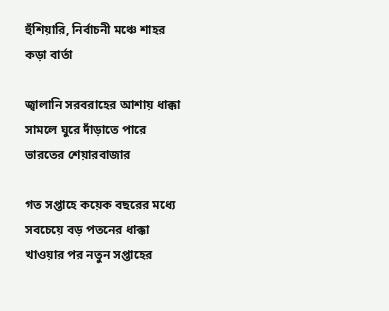হুঁশিয়ারি, নির্বাচনী মঞ্চে শাহর কড়া বার্তা

জ্বালানি সরবরাহের আশায় ধাক্কা সামলে ঘুরে দাঁড়াতে পারে ভারতের শেয়ারবাজার

গত সপ্তাহে কয়েক বছরের মধ্যে সবচেয়ে বড় পতনের ধাক্কা খাওয়ার পর নতুন সপ্তাহের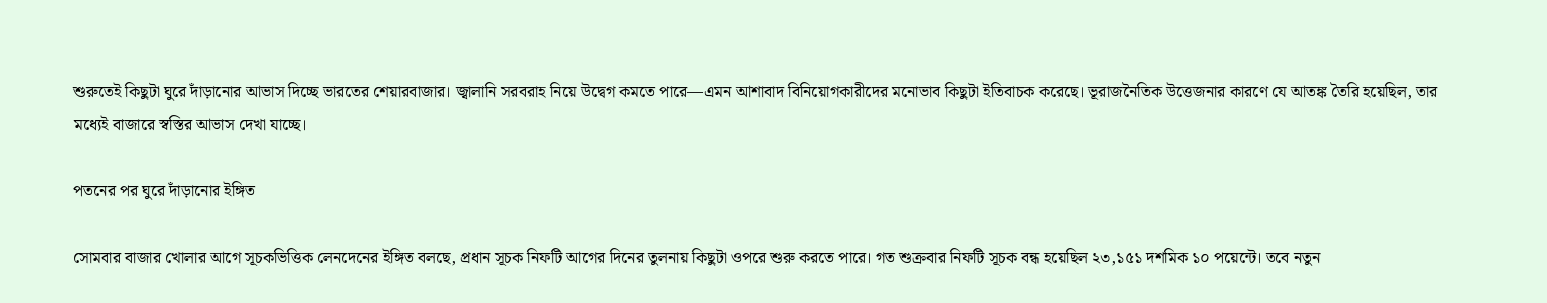শুরুতেই কিছুটা ঘুরে দাঁড়ানোর আভাস দিচ্ছে ভারতের শেয়ারবাজার। জ্বালানি সরবরাহ নিয়ে উদ্বেগ কমতে পারে—এমন আশাবাদ বিনিয়োগকারীদের মনোভাব কিছুটা ইতিবাচক করেছে। ভূরাজনৈতিক উত্তেজনার কারণে যে আতঙ্ক তৈরি হয়েছিল, তার মধ্যেই বাজারে স্বস্তির আভাস দেখা যাচ্ছে।

পতনের পর ঘুরে দাঁড়ানোর ইঙ্গিত

সোমবার বাজার খোলার আগে সূচকভিত্তিক লেনদেনের ইঙ্গিত বলছে, প্রধান সূচক নিফটি আগের দিনের তুলনায় কিছুটা ওপরে শুরু করতে পারে। গত শুক্রবার নিফটি সূচক বন্ধ হয়েছিল ২৩,১৫১ দশমিক ১০ পয়েন্টে। তবে নতুন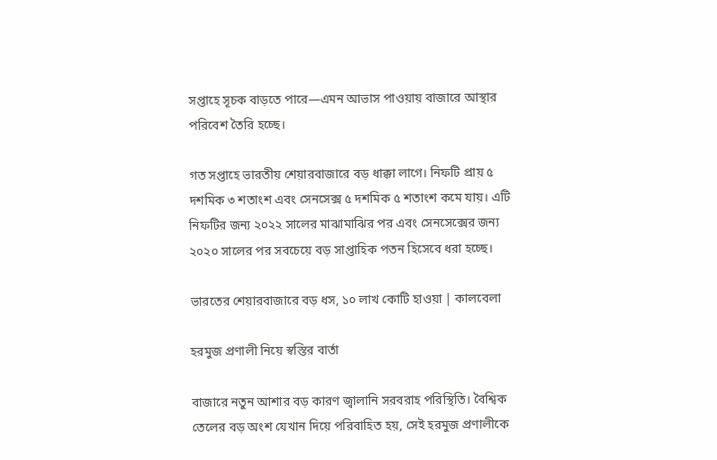সপ্তাহে সূচক বাড়তে পারে—এমন আভাস পাওয়ায় বাজারে আস্থার পরিবেশ তৈরি হচ্ছে।

গত সপ্তাহে ভারতীয় শেয়ারবাজারে বড় ধাক্কা লাগে। নিফটি প্রায় ৫ দশমিক ৩ শতাংশ এবং সেনসেক্স ৫ দশমিক ৫ শতাংশ কমে যায়। এটি নিফটির জন্য ২০২২ সালের মাঝামাঝির পর এবং সেনসেক্সের জন্য ২০২০ সালের পর সবচেয়ে বড় সাপ্তাহিক পতন হিসেবে ধরা হচ্ছে।

ভারতের শেয়ারবাজারে বড় ধস, ১০ লাখ কোটি হাওয়া | কালবেলা

হরমুজ প্রণালী নিয়ে স্বস্তির বার্তা

বাজারে নতুন আশার বড় কারণ জ্বালানি সরবরাহ পরিস্থিতি। বৈশ্বিক তেলের বড় অংশ যেখান দিয়ে পরিবাহিত হয়, সেই হরমুজ প্রণালীকে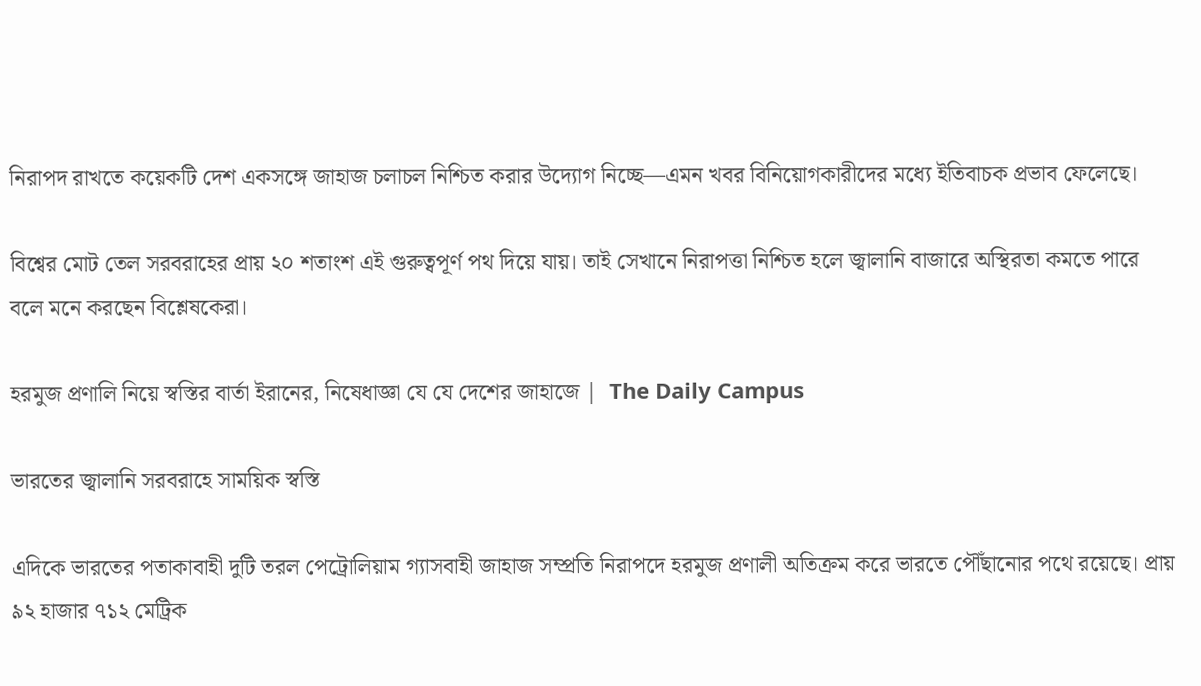নিরাপদ রাখতে কয়েকটি দেশ একসঙ্গে জাহাজ চলাচল নিশ্চিত করার উদ্যোগ নিচ্ছে—এমন খবর বিনিয়োগকারীদের মধ্যে ইতিবাচক প্রভাব ফেলেছে।

বিশ্বের মোট তেল সরবরাহের প্রায় ২০ শতাংশ এই গুরুত্বপূর্ণ পথ দিয়ে যায়। তাই সেখানে নিরাপত্তা নিশ্চিত হলে জ্বালানি বাজারে অস্থিরতা কমতে পারে বলে মনে করছেন বিশ্লেষকেরা।

হরমুজ প্রণালি নিয়ে স্বস্তির বার্তা ইরানের, নিষেধাজ্ঞা যে যে দেশের জাহাজে |  The Daily Campus

ভারতের জ্বালানি সরবরাহে সাময়িক স্বস্তি

এদিকে ভারতের পতাকাবাহী দুটি তরল পেট্রোলিয়াম গ্যাসবাহী জাহাজ সম্প্রতি নিরাপদে হরমুজ প্রণালী অতিক্রম করে ভারতে পৌঁছানোর পথে রয়েছে। প্রায় ৯২ হাজার ৭১২ মেট্রিক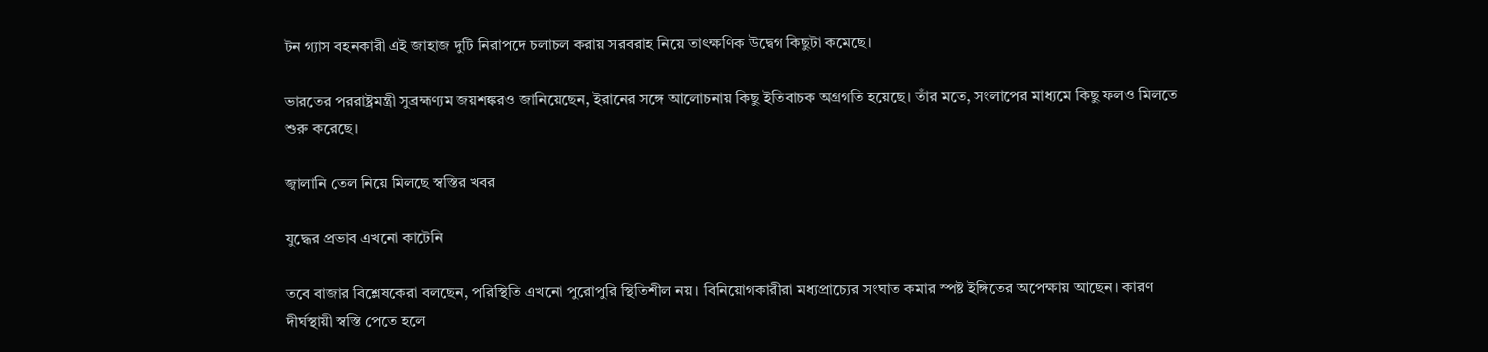টন গ্যাস বহনকারী এই জাহাজ দুটি নিরাপদে চলাচল করায় সরবরাহ নিয়ে তাৎক্ষণিক উদ্বেগ কিছুটা কমেছে।

ভারতের পররাষ্ট্রমন্ত্রী সুব্রহ্মণ্যম জয়শঙ্করও জানিয়েছেন, ইরানের সঙ্গে আলোচনায় কিছু ইতিবাচক অগ্রগতি হয়েছে। তাঁর মতে, সংলাপের মাধ্যমে কিছু ফলও মিলতে শুরু করেছে।

জ্বালানি তেল নিয়ে মিলছে স্বস্তির খবর

যুদ্ধের প্রভাব এখনো কাটেনি

তবে বাজার বিশ্লেষকেরা বলছেন, পরিস্থিতি এখনো পুরোপুরি স্থিতিশীল নয়। বিনিয়োগকারীরা মধ্যপ্রাচ্যের সংঘাত কমার স্পষ্ট ইঙ্গিতের অপেক্ষায় আছেন। কারণ দীর্ঘস্থায়ী স্বস্তি পেতে হলে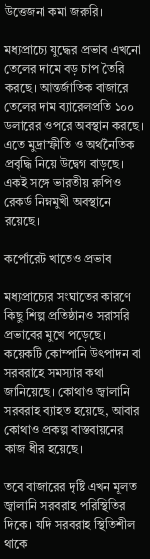উত্তেজনা কমা জরুরি।

মধ্যপ্রাচ্যে যুদ্ধের প্রভাব এখনো তেলের দামে বড় চাপ তৈরি করছে। আন্তর্জাতিক বাজারে তেলের দাম ব্যারেলপ্রতি ১০০ ডলারের ওপরে অবস্থান করছে। এতে মুদ্রাস্ফীতি ও অর্থনৈতিক প্রবৃদ্ধি নিয়ে উদ্বেগ বাড়ছে। একই সঙ্গে ভারতীয় রুপিও রেকর্ড নিম্নমুখী অবস্থানে রয়েছে।

কর্পোরেট খাতেও প্রভাব

মধ্যপ্রাচ্যের সংঘাতের কারণে কিছু শিল্প প্রতিষ্ঠানও সরাসরি প্রভাবের মুখে পড়েছে। কয়েকটি কোম্পানি উৎপাদন বা সরবরাহে সমস্যার কথা জানিয়েছে। কোথাও জ্বালানি সরবরাহ ব্যাহত হয়েছে, আবার কোথাও প্রকল্প বাস্তবায়নের কাজ ধীর হয়েছে।

তবে বাজারের দৃষ্টি এখন মূলত জ্বালানি সরবরাহ পরিস্থিতির দিকে। যদি সরবরাহ স্থিতিশীল থাকে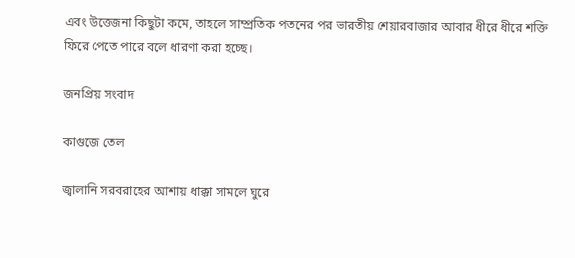এবং উত্তেজনা কিছুটা কমে, তাহলে সাম্প্রতিক পতনের পর ভারতীয় শেয়ারবাজার আবার ধীরে ধীরে শক্তি ফিরে পেতে পারে বলে ধারণা করা হচ্ছে।

জনপ্রিয় সংবাদ

কাগুজে তেল

জ্বালানি সরবরাহের আশায় ধাক্কা সামলে ঘুরে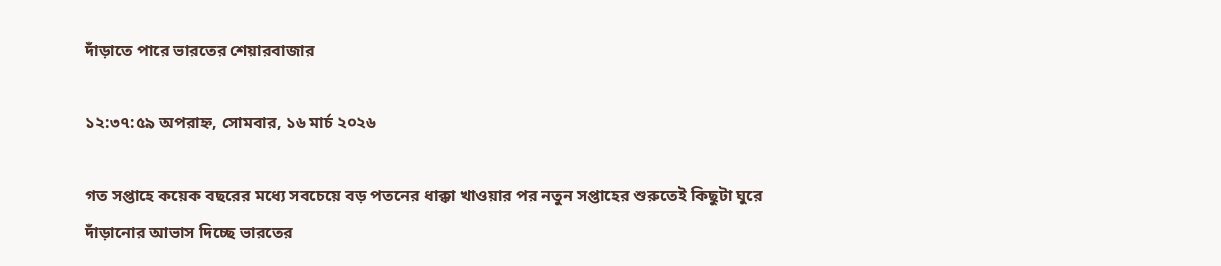দাঁড়াতে পারে ভারতের শেয়ারবাজার

১২:৩৭:৫৯ অপরাহ্ন, সোমবার, ১৬ মার্চ ২০২৬

গত সপ্তাহে কয়েক বছরের মধ্যে সবচেয়ে বড় পতনের ধাক্কা খাওয়ার পর নতুন সপ্তাহের শুরুতেই কিছুটা ঘুরে দাঁড়ানোর আভাস দিচ্ছে ভারতের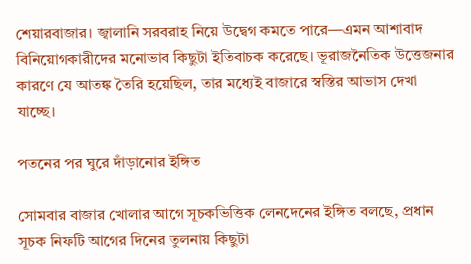শেয়ারবাজার। জ্বালানি সরবরাহ নিয়ে উদ্বেগ কমতে পারে—এমন আশাবাদ বিনিয়োগকারীদের মনোভাব কিছুটা ইতিবাচক করেছে। ভূরাজনৈতিক উত্তেজনার কারণে যে আতঙ্ক তৈরি হয়েছিল, তার মধ্যেই বাজারে স্বস্তির আভাস দেখা যাচ্ছে।

পতনের পর ঘুরে দাঁড়ানোর ইঙ্গিত

সোমবার বাজার খোলার আগে সূচকভিত্তিক লেনদেনের ইঙ্গিত বলছে, প্রধান সূচক নিফটি আগের দিনের তুলনায় কিছুটা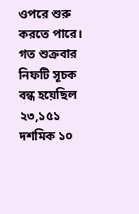ওপরে শুরু করতে পারে। গত শুক্রবার নিফটি সূচক বন্ধ হয়েছিল ২৩,১৫১ দশমিক ১০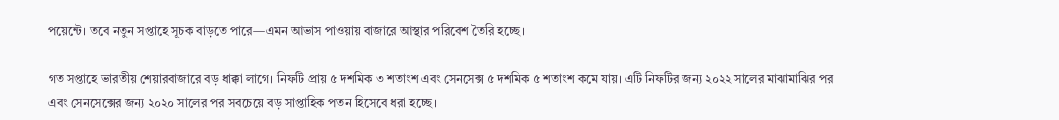পয়েন্টে। তবে নতুন সপ্তাহে সূচক বাড়তে পারে—এমন আভাস পাওয়ায় বাজারে আস্থার পরিবেশ তৈরি হচ্ছে।

গত সপ্তাহে ভারতীয় শেয়ারবাজারে বড় ধাক্কা লাগে। নিফটি প্রায় ৫ দশমিক ৩ শতাংশ এবং সেনসেক্স ৫ দশমিক ৫ শতাংশ কমে যায়। এটি নিফটির জন্য ২০২২ সালের মাঝামাঝির পর এবং সেনসেক্সের জন্য ২০২০ সালের পর সবচেয়ে বড় সাপ্তাহিক পতন হিসেবে ধরা হচ্ছে।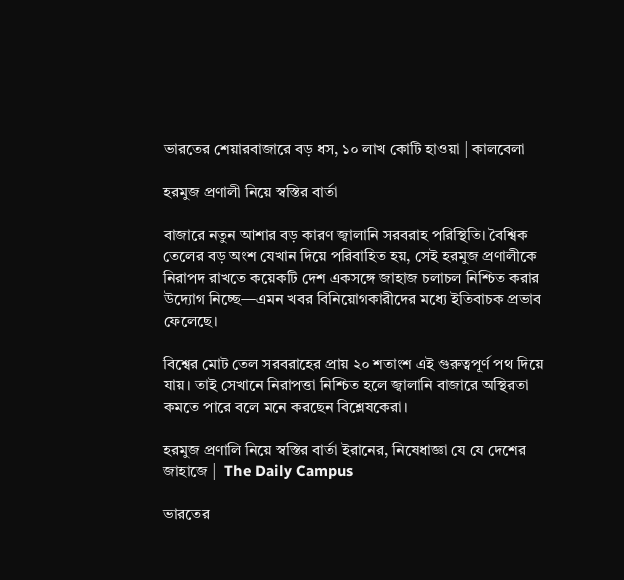ভারতের শেয়ারবাজারে বড় ধস, ১০ লাখ কোটি হাওয়া | কালবেলা

হরমুজ প্রণালী নিয়ে স্বস্তির বার্তা

বাজারে নতুন আশার বড় কারণ জ্বালানি সরবরাহ পরিস্থিতি। বৈশ্বিক তেলের বড় অংশ যেখান দিয়ে পরিবাহিত হয়, সেই হরমুজ প্রণালীকে নিরাপদ রাখতে কয়েকটি দেশ একসঙ্গে জাহাজ চলাচল নিশ্চিত করার উদ্যোগ নিচ্ছে—এমন খবর বিনিয়োগকারীদের মধ্যে ইতিবাচক প্রভাব ফেলেছে।

বিশ্বের মোট তেল সরবরাহের প্রায় ২০ শতাংশ এই গুরুত্বপূর্ণ পথ দিয়ে যায়। তাই সেখানে নিরাপত্তা নিশ্চিত হলে জ্বালানি বাজারে অস্থিরতা কমতে পারে বলে মনে করছেন বিশ্লেষকেরা।

হরমুজ প্রণালি নিয়ে স্বস্তির বার্তা ইরানের, নিষেধাজ্ঞা যে যে দেশের জাহাজে |  The Daily Campus

ভারতের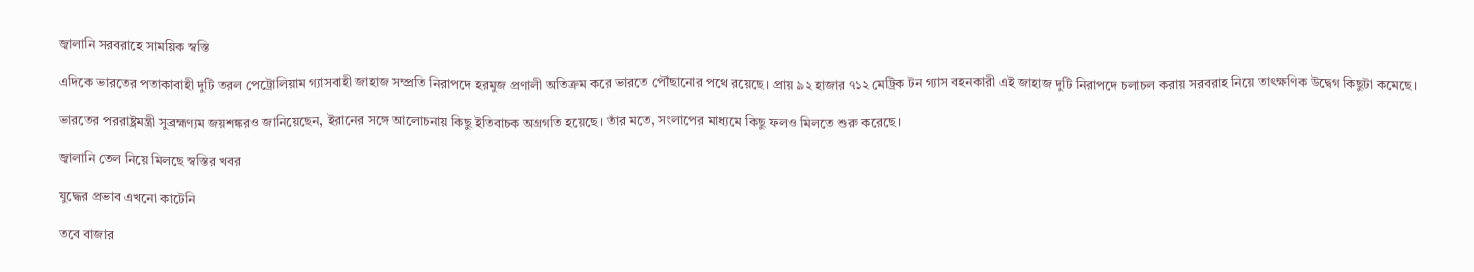জ্বালানি সরবরাহে সাময়িক স্বস্তি

এদিকে ভারতের পতাকাবাহী দুটি তরল পেট্রোলিয়াম গ্যাসবাহী জাহাজ সম্প্রতি নিরাপদে হরমুজ প্রণালী অতিক্রম করে ভারতে পৌঁছানোর পথে রয়েছে। প্রায় ৯২ হাজার ৭১২ মেট্রিক টন গ্যাস বহনকারী এই জাহাজ দুটি নিরাপদে চলাচল করায় সরবরাহ নিয়ে তাৎক্ষণিক উদ্বেগ কিছুটা কমেছে।

ভারতের পররাষ্ট্রমন্ত্রী সুব্রহ্মণ্যম জয়শঙ্করও জানিয়েছেন, ইরানের সঙ্গে আলোচনায় কিছু ইতিবাচক অগ্রগতি হয়েছে। তাঁর মতে, সংলাপের মাধ্যমে কিছু ফলও মিলতে শুরু করেছে।

জ্বালানি তেল নিয়ে মিলছে স্বস্তির খবর

যুদ্ধের প্রভাব এখনো কাটেনি

তবে বাজার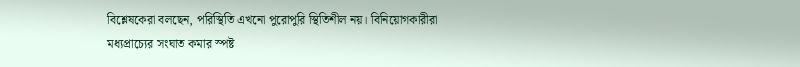বিশ্লেষকেরা বলছেন, পরিস্থিতি এখনো পুরোপুরি স্থিতিশীল নয়। বিনিয়োগকারীরা মধ্যপ্রাচ্যের সংঘাত কমার স্পষ্ট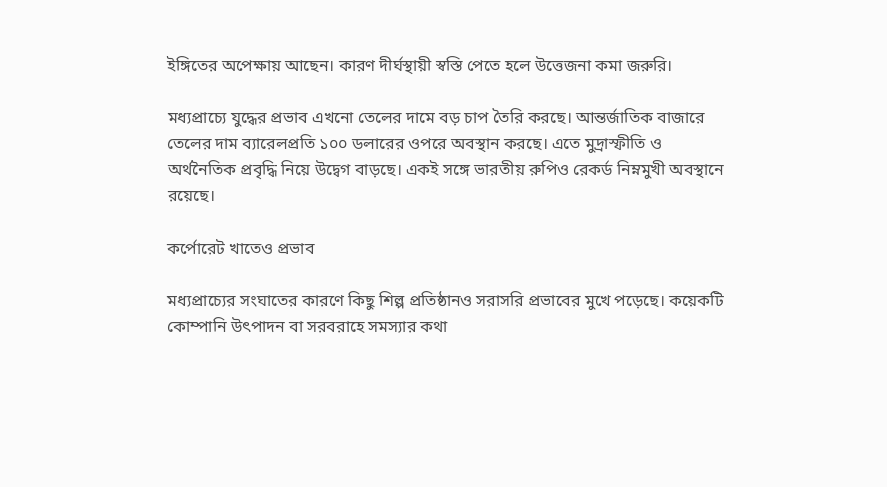ইঙ্গিতের অপেক্ষায় আছেন। কারণ দীর্ঘস্থায়ী স্বস্তি পেতে হলে উত্তেজনা কমা জরুরি।

মধ্যপ্রাচ্যে যুদ্ধের প্রভাব এখনো তেলের দামে বড় চাপ তৈরি করছে। আন্তর্জাতিক বাজারে তেলের দাম ব্যারেলপ্রতি ১০০ ডলারের ওপরে অবস্থান করছে। এতে মুদ্রাস্ফীতি ও অর্থনৈতিক প্রবৃদ্ধি নিয়ে উদ্বেগ বাড়ছে। একই সঙ্গে ভারতীয় রুপিও রেকর্ড নিম্নমুখী অবস্থানে রয়েছে।

কর্পোরেট খাতেও প্রভাব

মধ্যপ্রাচ্যের সংঘাতের কারণে কিছু শিল্প প্রতিষ্ঠানও সরাসরি প্রভাবের মুখে পড়েছে। কয়েকটি কোম্পানি উৎপাদন বা সরবরাহে সমস্যার কথা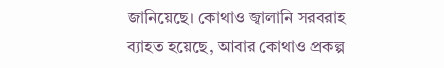জানিয়েছে। কোথাও জ্বালানি সরবরাহ ব্যাহত হয়েছে, আবার কোথাও প্রকল্প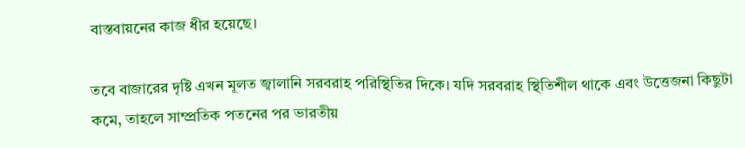বাস্তবায়নের কাজ ধীর হয়েছে।

তবে বাজারের দৃষ্টি এখন মূলত জ্বালানি সরবরাহ পরিস্থিতির দিকে। যদি সরবরাহ স্থিতিশীল থাকে এবং উত্তেজনা কিছুটা কমে, তাহলে সাম্প্রতিক পতনের পর ভারতীয়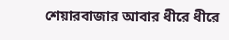শেয়ারবাজার আবার ধীরে ধীরে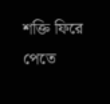শক্তি ফিরে পেতে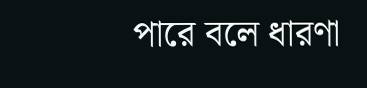পারে বলে ধারণা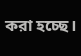করা হচ্ছে।